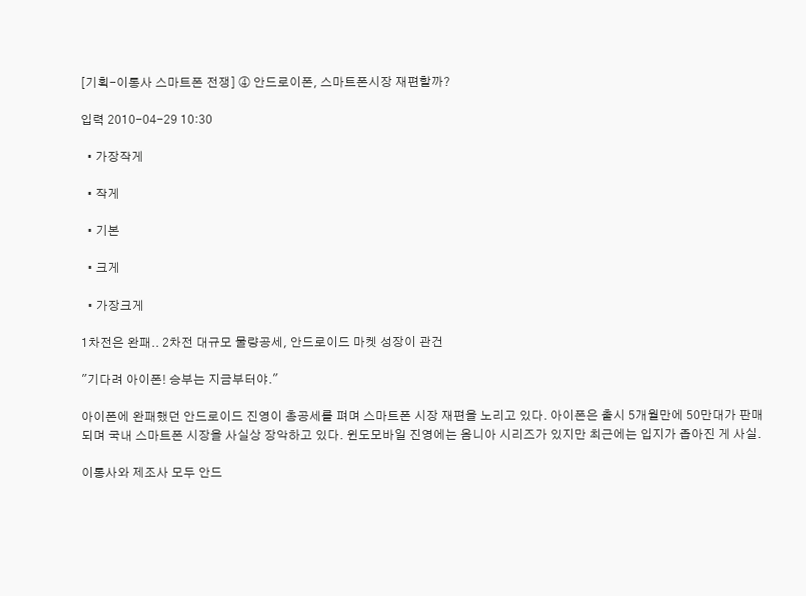[기획-이통사 스마트폰 전쟁] ④ 안드로이폰, 스마트폰시장 재편할까?

입력 2010-04-29 10:30

  • 가장작게

  • 작게

  • 기본

  • 크게

  • 가장크게

1차전은 완패.. 2차전 대규모 물량공세, 안드로이드 마켓 성장이 관건

"기다려 아이폰! 승부는 지금부터야."

아이폰에 완패했던 안드로이드 진영이 총공세를 펴며 스마트폰 시장 재편을 노리고 있다. 아이폰은 출시 5개월만에 50만대가 판매되며 국내 스마트폰 시장을 사실상 장악하고 있다. 윈도모바일 진영에는 옴니아 시리즈가 있지만 최근에는 입지가 좁아진 게 사실.

이통사와 제조사 모두 안드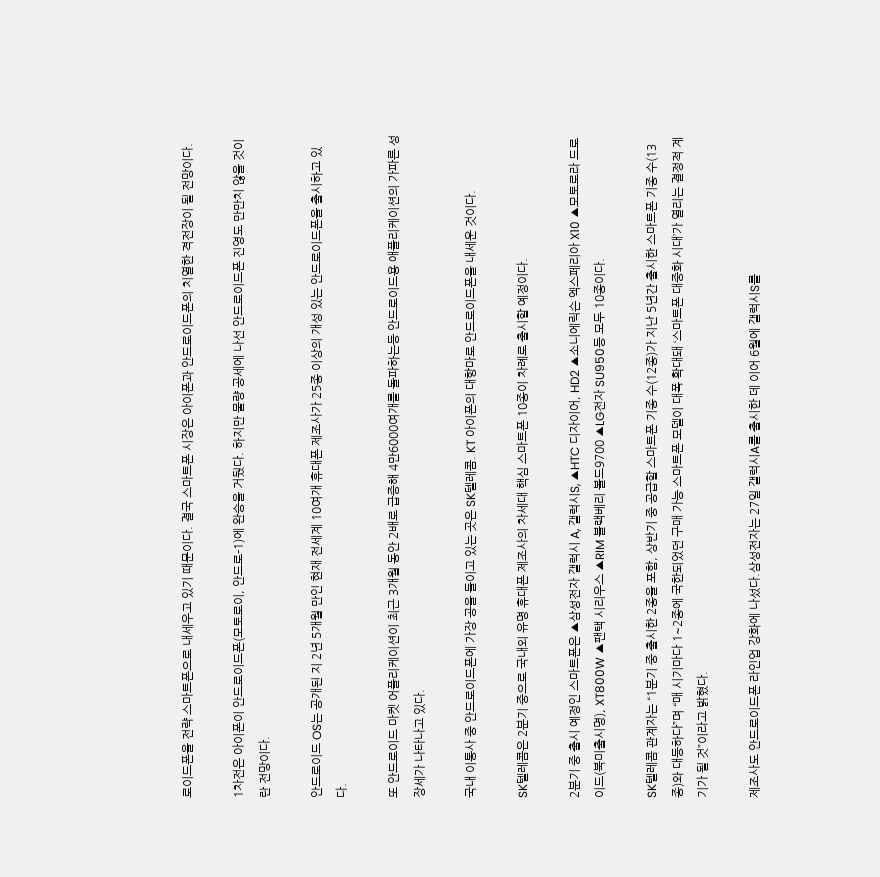로이드폰을 전략 스마트폰으로 내세우고 있기 때문이다. 결국 스마트폰 시장은 아이폰과 안드로이드폰의 치열한 격전장이 될 전망이다.

1차전은 아이폰이 안드로이드폰(모토로이, 안드로-1)에 완승을 거뒀다. 하지만 물량 공세에 나선 안드로이드폰 진영도 만만치 않을 것이란 전망이다.

안드로이드 OS는 공개된 지 2년 5개월 만인 현재 전세계 10여개 휴대폰 제조사가 25종 이상의 개성 있는 안드로이드폰을 출시하고 있다.

또 안드로이드 마켓 어플리케이션이 최근 3개월 동안 2배로 급증해 4만6000여개를 돌파하는등 안드로이드용 애플리케이션의 가파른 성장세가 나타나고 있다.

국내 이통사 중 안드로이드폰에 가장 공을 들이고 있는 곳은 SK텔레콤. KT 아이폰의 대항마로 안드로이드폰을 내세운 것이다.

SK텔레콤은 2분기 중으로 국내외 유명 휴대폰 제조사의 차세대 핵심 스마트폰 10종이 차례로 출시할 예정이다.

2분기 중 출시 예정인 스마트폰은 ▲삼성전자 갤럭시 A, 갤럭시S, ▲HTC 디자이어, HD2 ▲소니에릭슨 엑스페리아 X10 ▲모토로라 드로이드(북미출시명), XT800W ▲팬택 시리우스 ▲RIM 블랙베리 볼드9700 ▲LG전자 SU950등 모두 10종이다.

SK텔레콤 관계자는 “1분기 중 출시한 2종을 포함, 상반기 중 공급할 스마트폰 기종 수(12종)가 지난 5년간 출시한 스마트폰 기종 수(13종)와 대등하다”며 “매 시기마다 1~2종에 국한되었던 구매 가능 스마트폰 모델이 대폭 확대돼 ‘스마트폰 대중화 시대’가 열리는 결정적 계기가 될 것”이라고 밝혔다.

제조사도 안드로이드폰 라인업 강화에 나섰다.삼성전자는 27일 갤럭시A를 출시한 데 이어 6월에 갤럭시S를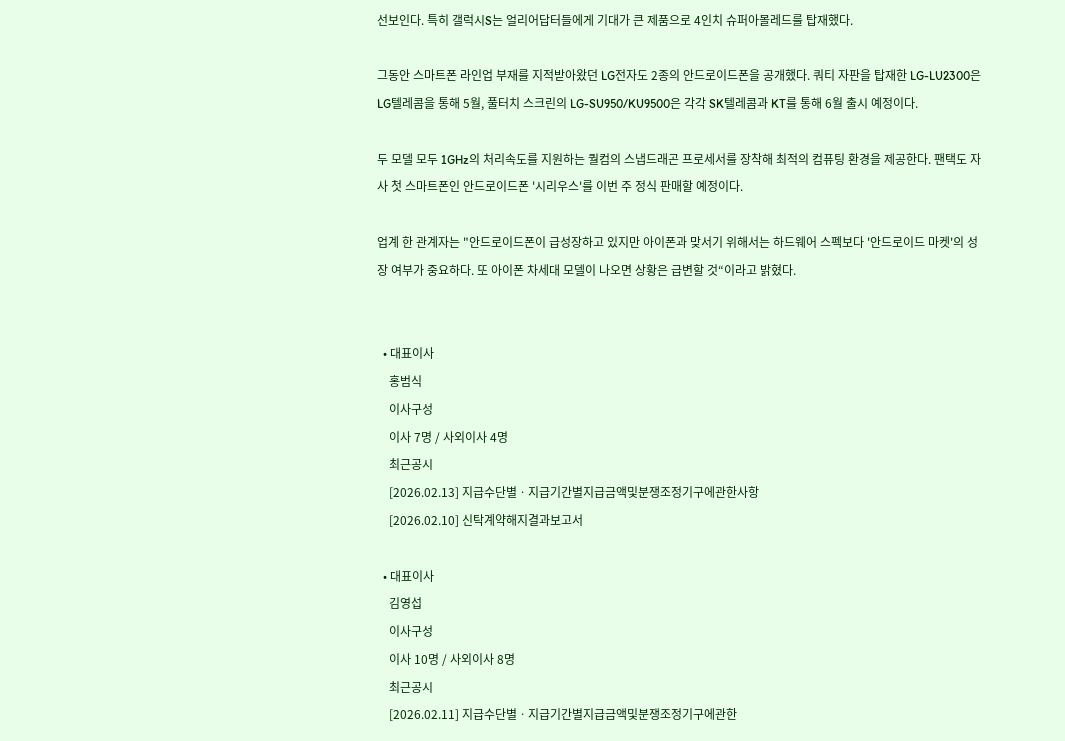선보인다. 특히 갤럭시S는 얼리어답터들에게 기대가 큰 제품으로 4인치 슈퍼아몰레드를 탑재했다.

그동안 스마트폰 라인업 부재를 지적받아왔던 LG전자도 2종의 안드로이드폰을 공개했다. 쿼티 자판을 탑재한 LG-LU2300은 LG텔레콤을 통해 5월, 풀터치 스크린의 LG-SU950/KU9500은 각각 SK텔레콤과 KT를 통해 6월 출시 예정이다.

두 모델 모두 1GHz의 처리속도를 지원하는 퀄컴의 스냅드래곤 프로세서를 장착해 최적의 컴퓨팅 환경을 제공한다. 팬택도 자사 첫 스마트폰인 안드로이드폰 '시리우스'를 이번 주 정식 판매할 예정이다.

업계 한 관계자는 "안드로이드폰이 급성장하고 있지만 아이폰과 맞서기 위해서는 하드웨어 스펙보다 '안드로이드 마켓'의 성장 여부가 중요하다. 또 아이폰 차세대 모델이 나오면 상황은 급변할 것“이라고 밝혔다.


  • 대표이사
    홍범식
    이사구성
    이사 7명 / 사외이사 4명
    최근공시
    [2026.02.13] 지급수단별ㆍ지급기간별지급금액및분쟁조정기구에관한사항
    [2026.02.10] 신탁계약해지결과보고서

  • 대표이사
    김영섭
    이사구성
    이사 10명 / 사외이사 8명
    최근공시
    [2026.02.11] 지급수단별ㆍ지급기간별지급금액및분쟁조정기구에관한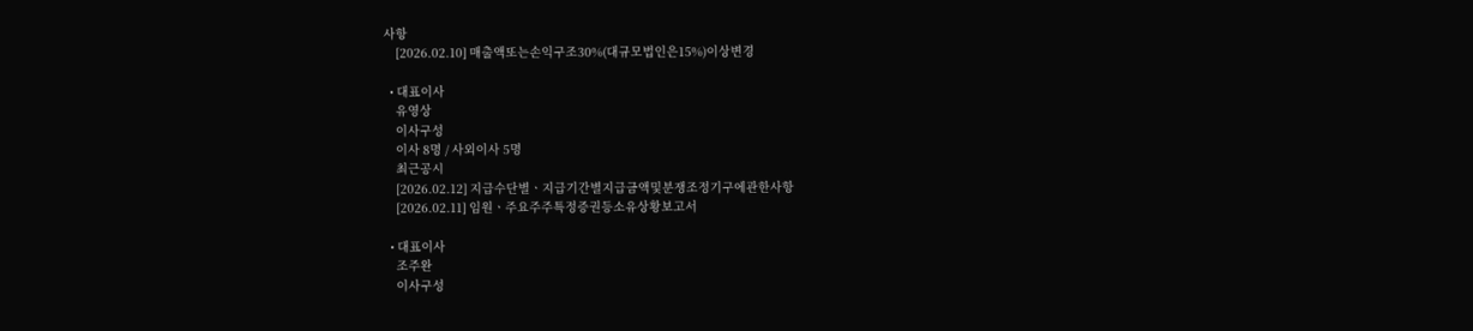사항
    [2026.02.10] 매출액또는손익구조30%(대규모법인은15%)이상변경

  • 대표이사
    유영상
    이사구성
    이사 8명 / 사외이사 5명
    최근공시
    [2026.02.12] 지급수단별ㆍ지급기간별지급금액및분쟁조정기구에관한사항
    [2026.02.11] 임원ㆍ주요주주특정증권등소유상황보고서

  • 대표이사
    조주완
    이사구성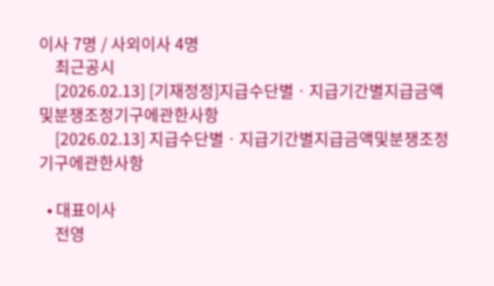이사 7명 / 사외이사 4명
    최근공시
    [2026.02.13] [기재정정]지급수단별ㆍ지급기간별지급금액및분쟁조정기구에관한사항
    [2026.02.13] 지급수단별ㆍ지급기간별지급금액및분쟁조정기구에관한사항

  • 대표이사
    전영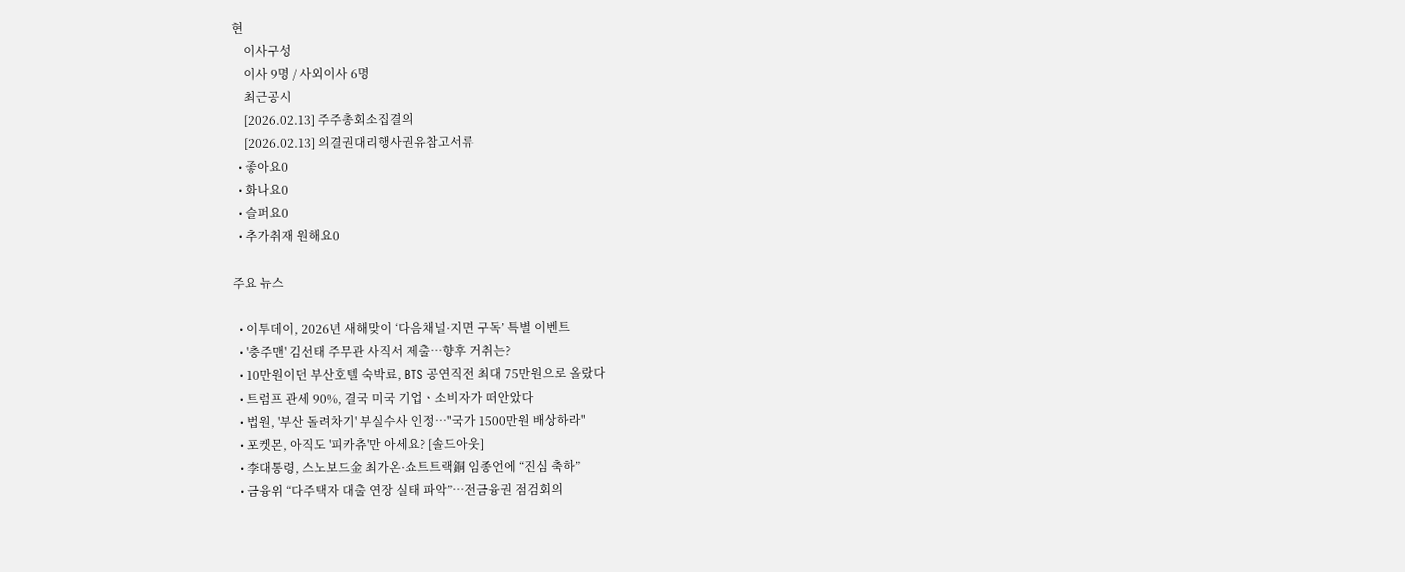현
    이사구성
    이사 9명 / 사외이사 6명
    최근공시
    [2026.02.13] 주주총회소집결의
    [2026.02.13] 의결권대리행사권유참고서류
  • 좋아요0
  • 화나요0
  • 슬퍼요0
  • 추가취재 원해요0

주요 뉴스

  • 이투데이, 2026년 새해맞이 ‘다음채널·지면 구독’ 특별 이벤트
  • '충주맨' 김선태 주무관 사직서 제출…향후 거취는?
  • 10만원이던 부산호텔 숙박료, BTS 공연직전 최대 75만원으로 올랐다
  • 트럼프 관세 90%, 결국 미국 기업ㆍ소비자가 떠안았다
  • 법원, '부산 돌려차기' 부실수사 인정…"국가 1500만원 배상하라"
  • 포켓몬, 아직도 '피카츄'만 아세요? [솔드아웃]
  • 李대통령, 스노보드金 최가온·쇼트트랙銅 임종언에 “진심 축하”
  • 금융위 “다주택자 대출 연장 실태 파악”⋯전금융권 점검회의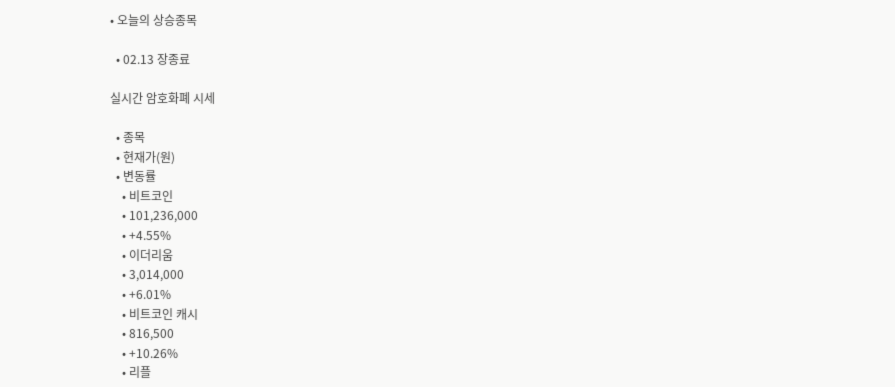• 오늘의 상승종목

  • 02.13 장종료

실시간 암호화폐 시세

  • 종목
  • 현재가(원)
  • 변동률
    • 비트코인
    • 101,236,000
    • +4.55%
    • 이더리움
    • 3,014,000
    • +6.01%
    • 비트코인 캐시
    • 816,500
    • +10.26%
    • 리플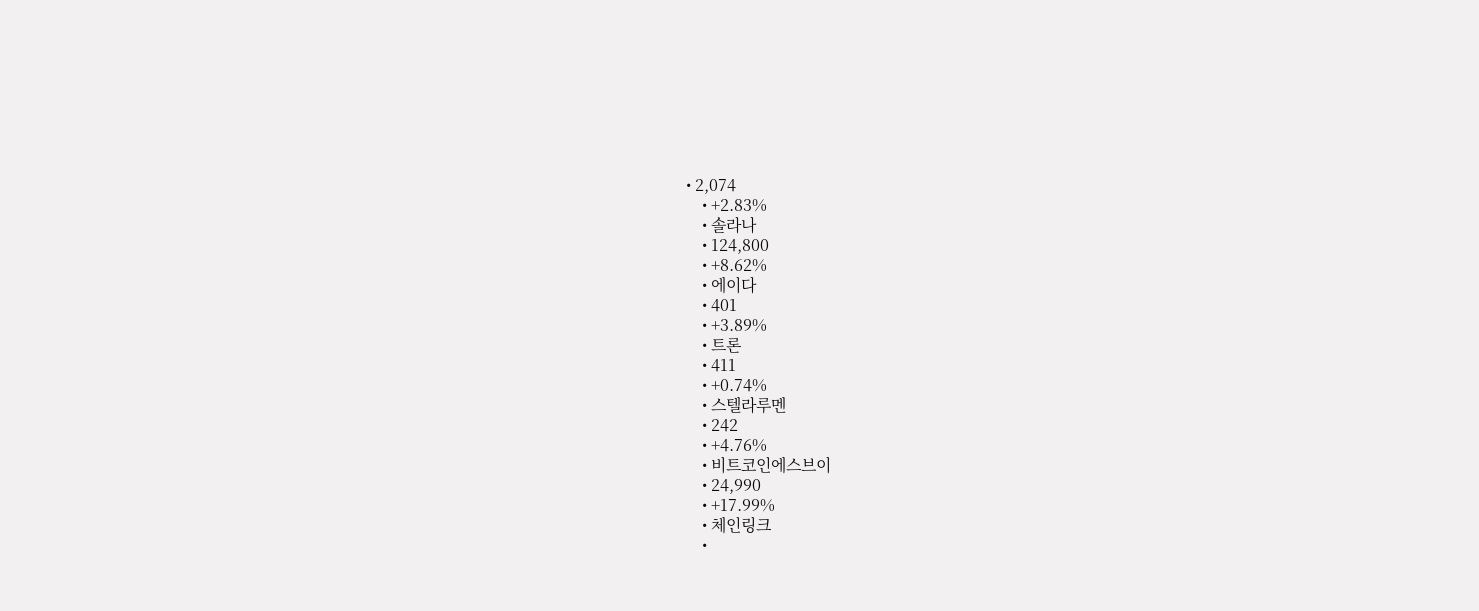• 2,074
    • +2.83%
    • 솔라나
    • 124,800
    • +8.62%
    • 에이다
    • 401
    • +3.89%
    • 트론
    • 411
    • +0.74%
    • 스텔라루멘
    • 242
    • +4.76%
    • 비트코인에스브이
    • 24,990
    • +17.99%
    • 체인링크
    •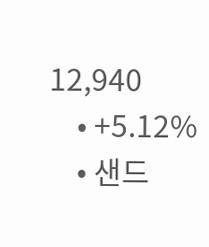12,940
    • +5.12%
    • 샌드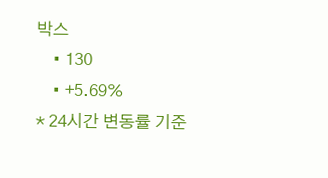박스
    • 130
    • +5.69%
* 24시간 변동률 기준